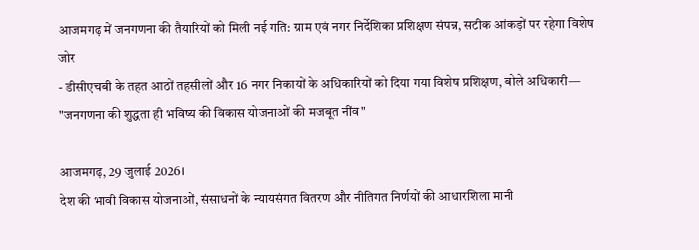आजमगढ़ में जनगणना की तैयारियों को मिली नई गति: ग्राम एवं नगर निर्देशिका प्रशिक्षण संपन्न, सटीक आंकड़ों पर रहेगा विशेष जोर
- डीसीएचबी के तहत आठों तहसीलों और 16 नगर निकायों के अधिकारियों को दिया गया विशेष प्रशिक्षण, बोले अधिकारी— "जनगणना की शुद्धता ही भविष्य की विकास योजनाओं की मजबूत नींव"

आजमगढ़, 29 जुलाई 2026।
देश की भावी विकास योजनाओं, संसाधनों के न्यायसंगत वितरण और नीतिगत निर्णयों की आधारशिला मानी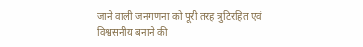जाने वाली जनगणना को पूरी तरह त्रुटिरहित एवं विश्वसनीय बनाने की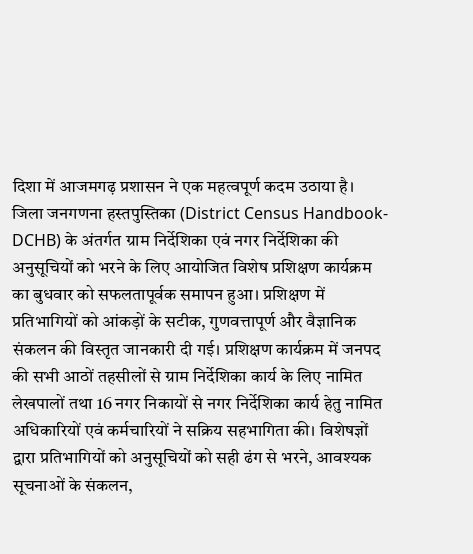दिशा में आजमगढ़ प्रशासन ने एक महत्वपूर्ण कदम उठाया है। जिला जनगणना हस्तपुस्तिका (District Census Handbook-DCHB) के अंतर्गत ग्राम निर्देशिका एवं नगर निर्देशिका की अनुसूचियों को भरने के लिए आयोजित विशेष प्रशिक्षण कार्यक्रम का बुधवार को सफलतापूर्वक समापन हुआ। प्रशिक्षण में प्रतिभागियों को आंकड़ों के सटीक, गुणवत्तापूर्ण और वैज्ञानिक संकलन की विस्तृत जानकारी दी गई। प्रशिक्षण कार्यक्रम में जनपद की सभी आठों तहसीलों से ग्राम निर्देशिका कार्य के लिए नामित लेखपालों तथा 16 नगर निकायों से नगर निर्देशिका कार्य हेतु नामित अधिकारियों एवं कर्मचारियों ने सक्रिय सहभागिता की। विशेषज्ञों द्वारा प्रतिभागियों को अनुसूचियों को सही ढंग से भरने, आवश्यक सूचनाओं के संकलन,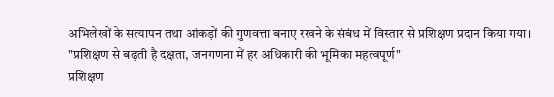अभिलेखों के सत्यापन तथा आंकड़ों की गुणवत्ता बनाए रखने के संबंध में विस्तार से प्रशिक्षण प्रदान किया गया।
"प्रशिक्षण से बढ़ती है दक्षता, जनगणना में हर अधिकारी की भूमिका महत्वपूर्ण"
प्रशिक्षण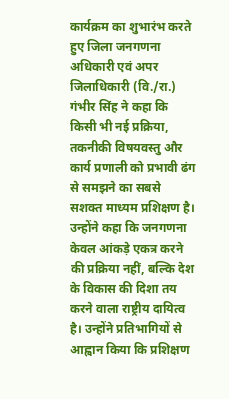कार्यक्रम का शुभारंभ करते हुए जिला जनगणना अधिकारी एवं अपर जिलाधिकारी (वि./रा.) गंभीर सिंह ने कहा कि किसी भी नई प्रक्रिया, तकनीकी विषयवस्तु और कार्य प्रणाली को प्रभावी ढंग से समझने का सबसे सशक्त माध्यम प्रशिक्षण है। उन्होंने कहा कि जनगणना केवल आंकड़े एकत्र करने की प्रक्रिया नहीं, बल्कि देश के विकास की दिशा तय करने वाला राष्ट्रीय दायित्व है। उन्होंने प्रतिभागियों से आह्वान किया कि प्रशिक्षण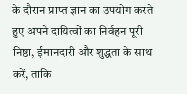के दौरान प्राप्त ज्ञान का उपयोग करते हुए अपने दायित्वों का निर्वहन पूरी निष्ठा, ईमानदारी और शुद्धता के साथ करें, ताकि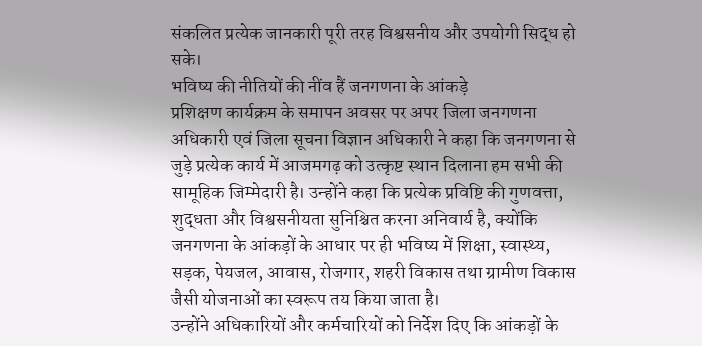संकलित प्रत्येक जानकारी पूरी तरह विश्वसनीय और उपयोगी सिद्ध हो सके।
भविष्य की नीतियों की नींव हैं जनगणना के आंकड़े
प्रशिक्षण कार्यक्रम के समापन अवसर पर अपर जिला जनगणना अधिकारी एवं जिला सूचना विज्ञान अधिकारी ने कहा कि जनगणना से जुड़े प्रत्येक कार्य में आजमगढ़ को उत्कृष्ट स्थान दिलाना हम सभी की सामूहिक जिम्मेदारी है। उन्होंने कहा कि प्रत्येक प्रविष्टि की गुणवत्ता, शुद्धता और विश्वसनीयता सुनिश्चित करना अनिवार्य है, क्योंकि जनगणना के आंकड़ों के आधार पर ही भविष्य में शिक्षा, स्वास्थ्य, सड़क, पेयजल, आवास, रोजगार, शहरी विकास तथा ग्रामीण विकास जैसी योजनाओं का स्वरूप तय किया जाता है।
उन्होंने अधिकारियों और कर्मचारियों को निर्देश दिए कि आंकड़ों के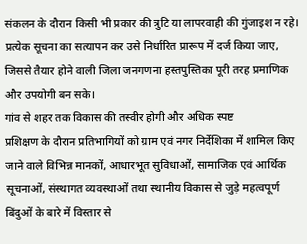संकलन के दौरान किसी भी प्रकार की त्रुटि या लापरवाही की गुंजाइश न रहे। प्रत्येक सूचना का सत्यापन कर उसे निर्धारित प्रारूप में दर्ज किया जाए, जिससे तैयार होने वाली जिला जनगणना हस्तपुस्तिका पूरी तरह प्रमाणिक और उपयोगी बन सके।
गांव से शहर तक विकास की तस्वीर होगी और अधिक स्पष्ट
प्रशिक्षण के दौरान प्रतिभागियों को ग्राम एवं नगर निर्देशिका में शामिल किए जाने वाले विभिन्न मानकों, आधारभूत सुविधाओं, सामाजिक एवं आर्थिक सूचनाओं, संस्थागत व्यवस्थाओं तथा स्थानीय विकास से जुड़े महत्वपूर्ण बिंदुओं के बारे में विस्तार से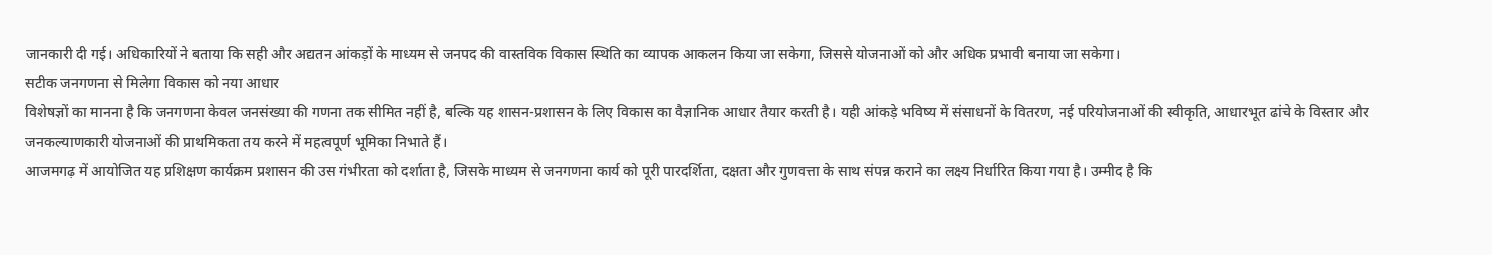जानकारी दी गई। अधिकारियों ने बताया कि सही और अद्यतन आंकड़ों के माध्यम से जनपद की वास्तविक विकास स्थिति का व्यापक आकलन किया जा सकेगा, जिससे योजनाओं को और अधिक प्रभावी बनाया जा सकेगा।
सटीक जनगणना से मिलेगा विकास को नया आधार
विशेषज्ञों का मानना है कि जनगणना केवल जनसंख्या की गणना तक सीमित नहीं है, बल्कि यह शासन-प्रशासन के लिए विकास का वैज्ञानिक आधार तैयार करती है। यही आंकड़े भविष्य में संसाधनों के वितरण, नई परियोजनाओं की स्वीकृति, आधारभूत ढांचे के विस्तार और जनकल्याणकारी योजनाओं की प्राथमिकता तय करने में महत्वपूर्ण भूमिका निभाते हैं।
आजमगढ़ में आयोजित यह प्रशिक्षण कार्यक्रम प्रशासन की उस गंभीरता को दर्शाता है, जिसके माध्यम से जनगणना कार्य को पूरी पारदर्शिता, दक्षता और गुणवत्ता के साथ संपन्न कराने का लक्ष्य निर्धारित किया गया है। उम्मीद है कि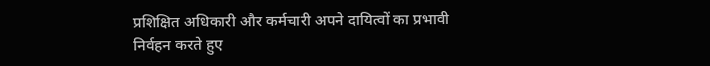प्रशिक्षित अधिकारी और कर्मचारी अपने दायित्वों का प्रभावी निर्वहन करते हुए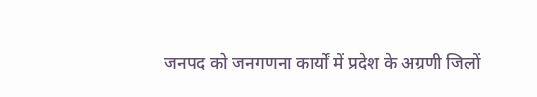जनपद को जनगणना कार्यों में प्रदेश के अग्रणी जिलों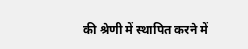की श्रेणी में स्थापित करने में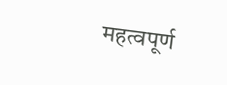महत्वपूर्ण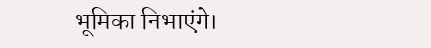भूमिका निभाएंगे।